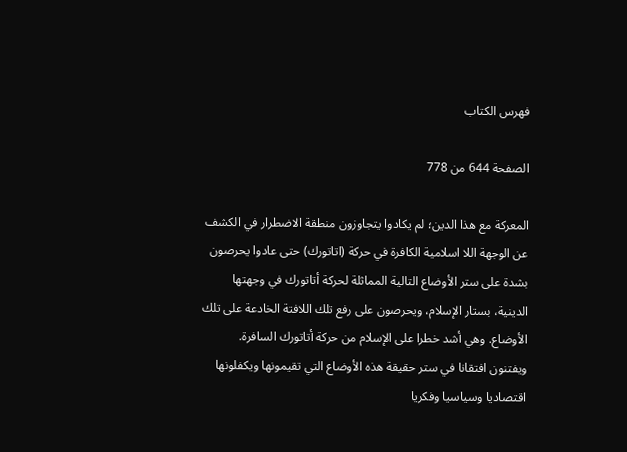فهرس الكتاب

الصفحة 644 من 778

المعركة مع هذا الدين؛ لم يكادوا يتجاوزون منطقة الاضطرار في الكشف عن الوجهة اللا اسلامية الكافرة في حركة (اتاتورك) حتى عادوا يحرصون بشدة على ستر الأوضاع التالية المماثلة لحركة أتاتورك في وجهتها الدينية، بستار الإسلام، ويحرصون على رفع تلك اللافتة الخادعة على تلك الأوضاع. وهي أشد خطرا على الإسلام من حركة أتاتورك السافرة. ويفتنون افتقانا في ستر حقيقة هذه الأوضاع التي تقيمونها ويكفلونها اقتصاديا وسياسيا وفكريا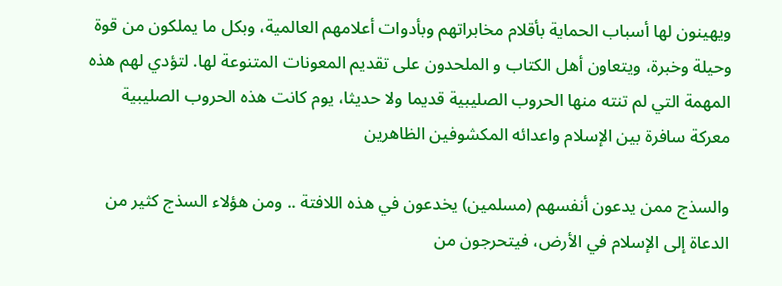ويهينون لها أسباب الحماية بأقلام مخابراتهم وبأدوات أعلامهم العالمية، وبكل ما يملكون من قوة وحيلة وخبرة، ويتعاون أهل الكتاب و الملحدون على تقديم المعونات المتنوعة لها. لتؤدي لهم هذه المهمة التي لم تنته منها الحروب الصليبية قديما ولا حديثا، يوم كانت هذه الحروب الصليبية معركة سافرة بين الإسلام واعدائه المكشوفين الظاهرين

والسذج ممن يدعون أنفسهم (مسلمين) يخدعون في هذه اللافتة .. ومن هؤلاء السذج كثير من الدعاة إلى الإسلام في الأرض، فيتحرجون من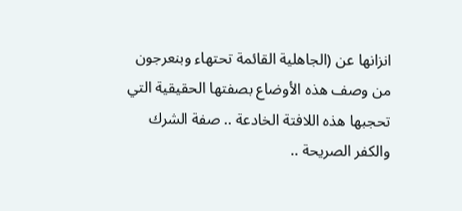انزانها عن (الجاهلية القائمة تحتهاء وبنعرجون من وصف هذه الأوضاع بصفتها الحقيقية التي تحجبها هذه اللافتة الخادعة .. صفة الشرك والكفر الصريحة ..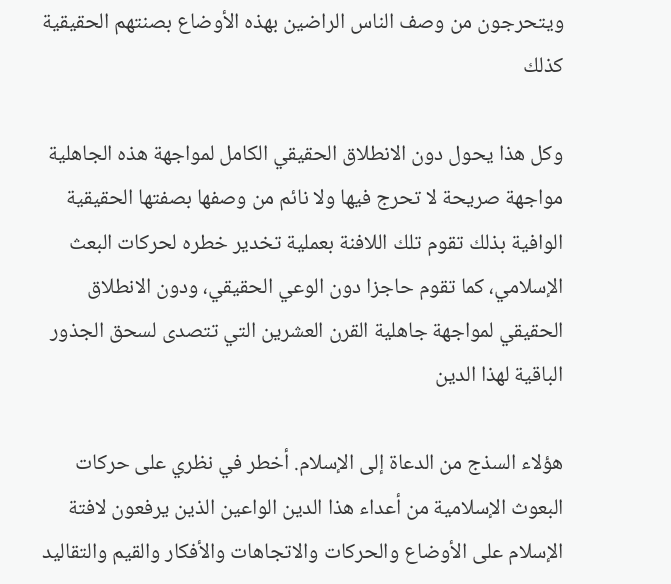ويتحرجون من وصف الناس الراضين بهذه الأوضاع بصنتهم الحقيقية كذلك

وكل هذا يحول دون الانطلاق الحقيقي الكامل لمواجهة هذه الجاهلية مواجهة صريحة لا تحرج فيها ولا نائم من وصفها بصفتها الحقيقية الوافية بذلك تقوم تلك اللافنة بعملية تخدير خطره لحركات البعث الإسلامي، كما تقوم حاجزا دون الوعي الحقيقي، ودون الانطلاق الحقيقي لمواجهة جاهلية القرن العشرين التي تتصدى لسحق الجذور الباقية لهذا الدين

هؤلاء السذج من الدعاة إلى الإسلام. أخطر في نظري على حركات البعوث الإسلامية من أعداء هذا الدين الواعين الذين يرفعون لافتة الإسلام على الأوضاع والحركات والاتجاهات والأفكار والقيم والتقاليد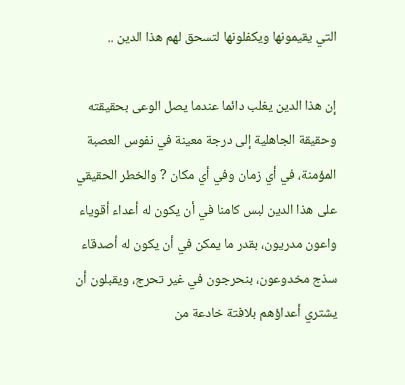التي يقيمونها ويكفلونها لتسحق لهم هذا الدين ..

إن هذا الدين يغلب دائما عندما يصل الوعى بحقيقته وحقيقة الجاهلية إلى درجة معينة في نفوس العصبة المؤمنة، في أي زمان وفي أي مكان ? والخطر الحقيقي على هذا الدين لبس كامنا في أن يكون له أعداء أقوياء واعون مدريون، بقدر ما يمكن في أن يكون له أصدقاء سذج مخدوعون، بنحرجون في غير تحرج، ويقبلون أن يشتري أعداؤهم بلافتة خادعة من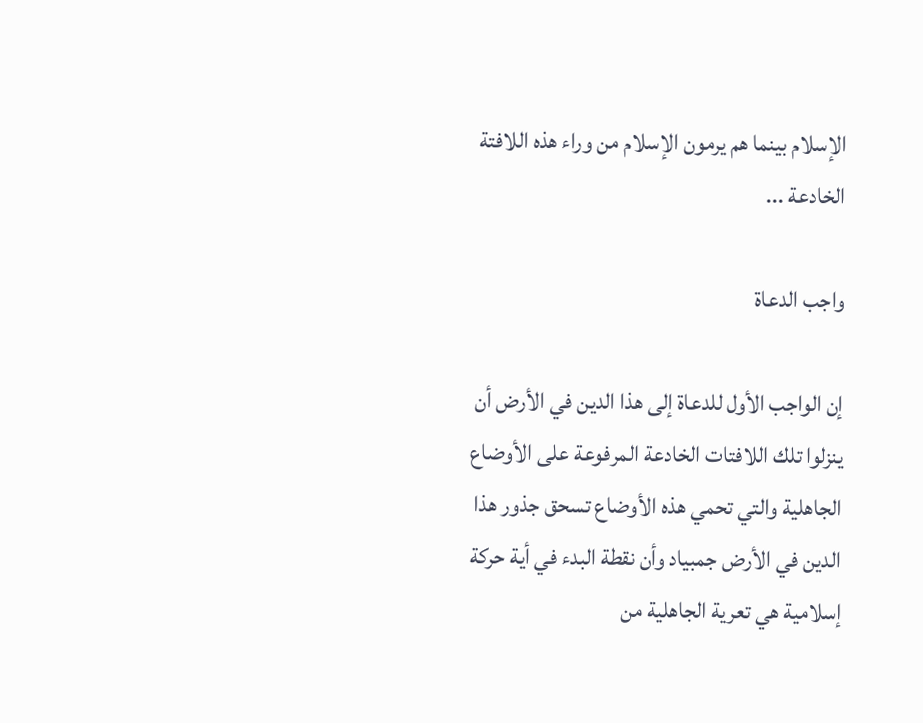الإسلام بينما هم يرمون الإسلام من وراء هذه اللافتة الخادعة ...

واجب الدعاة

إن الواجب الأول للدعاة إلى هذا الدين في الأرض أن ينزلوا تلك اللافتات الخادعة المرفوعة على الأوضاع الجاهلية والتي تحمي هذه الأوضاع تسحق جذور هذا الدين في الأرض جمبياد وأن نقطة البدء في أية حركة إسلامية هي تعرية الجاهلية من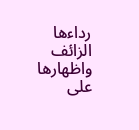رداءها الزائف واظهارها على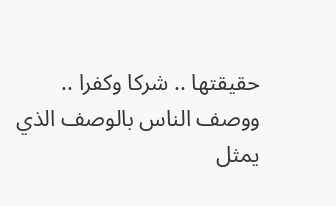حقيقتها .. شركا وكفرا .. ووصف الناس بالوصف الذي يمثل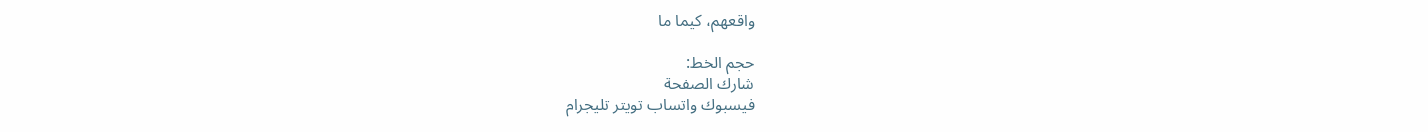واقعهم، کيما ما

حجم الخط:
شارك الصفحة
فيسبوك واتساب تويتر تليجرام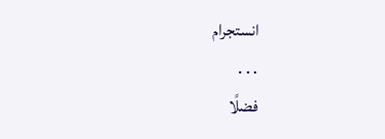انستجرام
. . .
فضلًا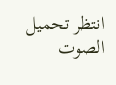انتظر تحميل الصوت